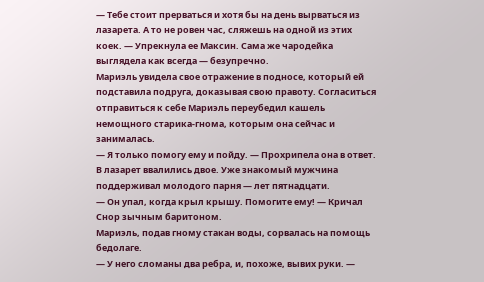— Тебе стоит прерваться и хотя бы на день вырваться из лазарета. А то не ровен час, сляжешь на одной из этих коек. — Упрекнула ее Максин. Сама же чародейка выглядела как всегда — безупречно.
Мариэль увидела свое отражение в подносе, который ей подставила подруга, доказывая свою правоту. Согласиться отправиться к себе Мариэль переубедил кашель немощного старика-гнома, которым она сейчас и занималась.
— Я только помогу ему и пойду. — Прохрипела она в ответ.
В лазарет ввалились двое. Уже знакомый мужчина поддерживал молодого парня — лет пятнадцати.
— Он упал, когда крыл крышу. Помогите ему! — Кричал Снор зычным баритоном.
Мариэль, подав гному стакан воды, сорвалась на помощь бедолаге.
— У него сломаны два ребра, и, похоже, вывих руки. —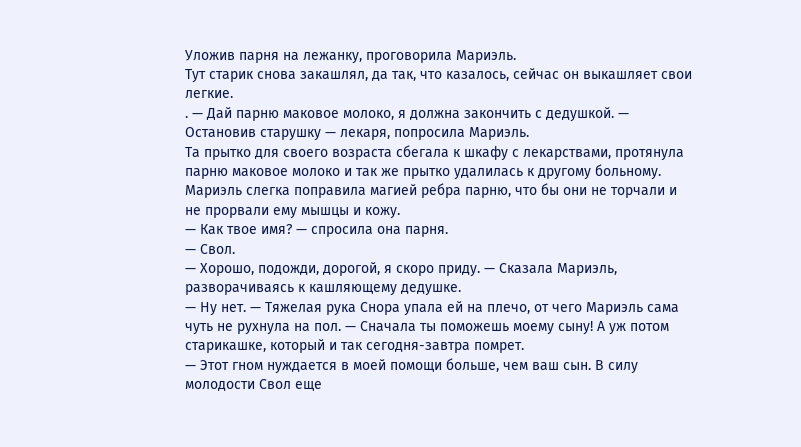Уложив парня на лежанку, проговорила Мариэль.
Тут старик снова закашлял, да так, что казалось, сейчас он выкашляет свои легкие.
. — Дай парню маковое молоко, я должна закончить с дедушкой. — Остановив старушку — лекаря, попросила Мариэль.
Та прытко для своего возраста сбегала к шкафу с лекарствами, протянула парню маковое молоко и так же прытко удалилась к другому больному. Мариэль слегка поправила магией ребра парню, что бы они не торчали и не прорвали ему мышцы и кожу.
— Как твое имя? — спросила она парня.
— Свол.
— Хорошо, подожди, дорогой, я скоро приду. — Сказала Мариэль, разворачиваясь к кашляющему дедушке.
— Ну нет. — Тяжелая рука Снора упала ей на плечо, от чего Мариэль сама чуть не рухнула на пол. — Сначала ты поможешь моему сыну! А уж потом старикашке, который и так сегодня-завтра помрет.
— Этот гном нуждается в моей помощи больше, чем ваш сын. В силу молодости Свол еще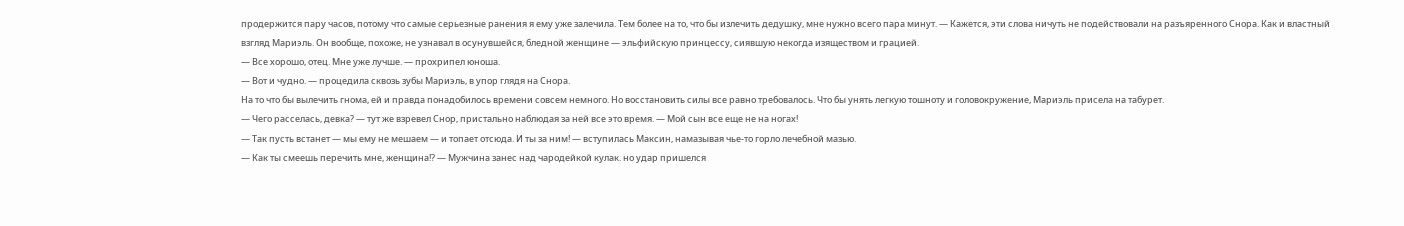продержится пару часов, потому что самые серьезные ранения я ему уже залечила. Тем более на то, что бы излечить дедушку, мне нужно всего пара минут. — Кажется, эти слова ничуть не подействовали на разъяренного Снора. Как и властный взгляд Мариэль. Он вообще, похоже, не узнавал в осунувшейся, бледной женщине — эльфийскую принцессу, сиявшую некогда изяществом и грацией.
— Все хорошо, отец. Мне уже лучше. — прохрипел юноша.
— Вот и чудно. — процедила сквозь зубы Мариэль, в упор глядя на Снора.
На то что бы вылечить гнома, ей и правда понадобилось времени совсем немного. Но восстановить силы все равно требовалось. Что бы унять легкую тошноту и головокружение, Мариэль присела на табурет.
— Чего расселась, девка? — тут же взревел Снор, пристально наблюдая за ней все это время. — Мой сын все еще не на ногах!
— Так пусть встанет — мы ему не мешаем — и топает отсюда. И ты за ним! — вступилась Максин, намазывая чье-то горло лечебной мазью.
— Как ты смеешь перечить мне, женщина!? — Мужчина занес над чародейкой кулак. но удар пришелся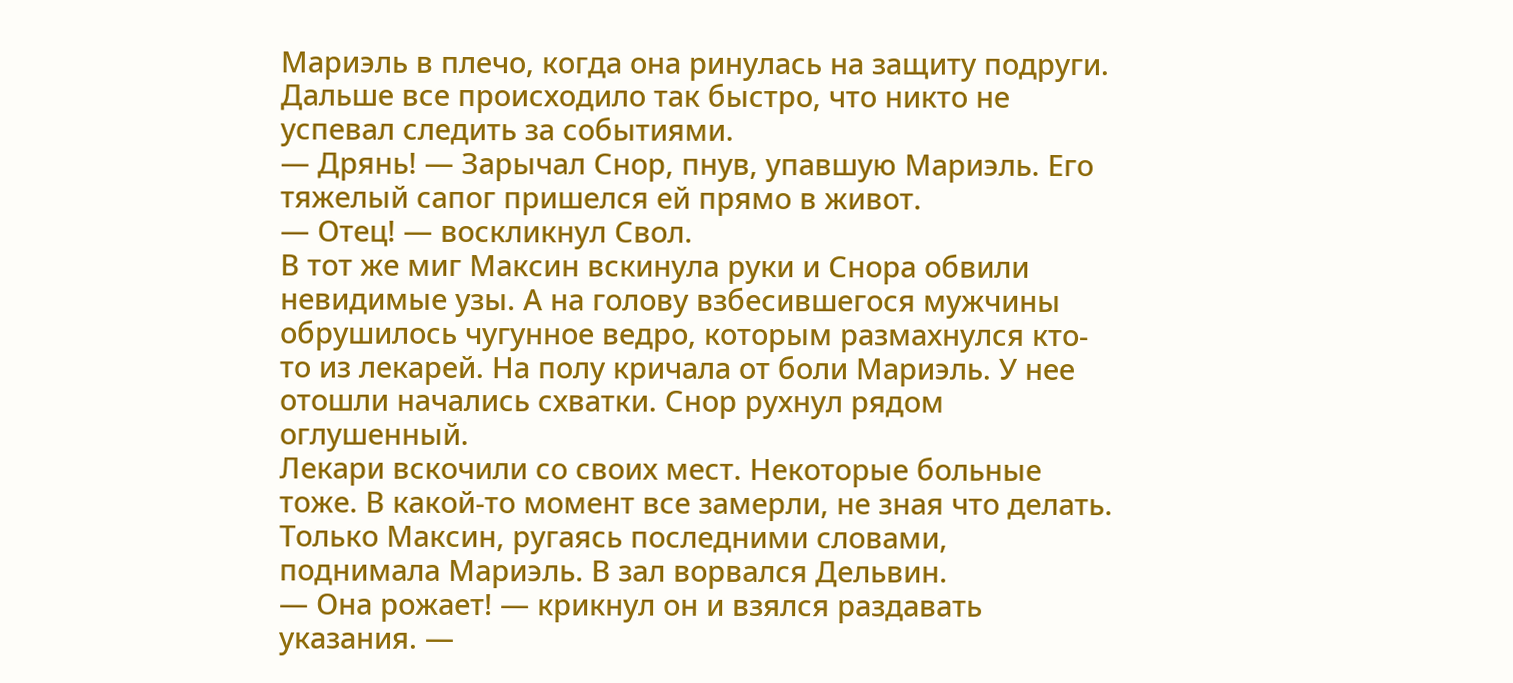Мариэль в плечо, когда она ринулась на защиту подруги.
Дальше все происходило так быстро, что никто не успевал следить за событиями.
— Дрянь! — Зарычал Снор, пнув, упавшую Мариэль. Его тяжелый сапог пришелся ей прямо в живот.
— Отец! — воскликнул Свол.
В тот же миг Максин вскинула руки и Снора обвили невидимые узы. А на голову взбесившегося мужчины обрушилось чугунное ведро, которым размахнулся кто-то из лекарей. На полу кричала от боли Мариэль. У нее отошли начались схватки. Снор рухнул рядом оглушенный.
Лекари вскочили со своих мест. Некоторые больные тоже. В какой-то момент все замерли, не зная что делать. Только Максин, ругаясь последними словами, поднимала Мариэль. В зал ворвался Дельвин.
— Она рожает! — крикнул он и взялся раздавать указания. —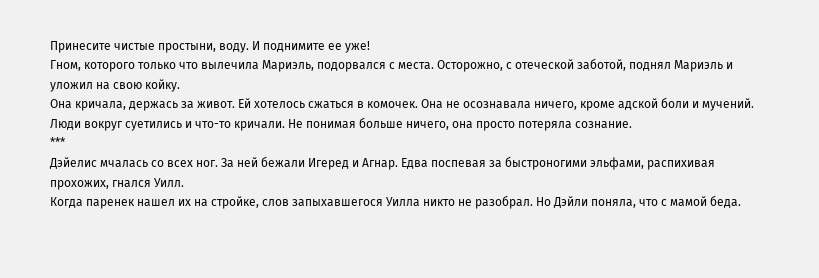Принесите чистые простыни, воду. И поднимите ее уже!
Гном, которого только что вылечила Мариэль, подорвался с места. Осторожно, с отеческой заботой, поднял Мариэль и уложил на свою койку.
Она кричала, держась за живот. Ей хотелось сжаться в комочек. Она не осознавала ничего, кроме адской боли и мучений.
Люди вокруг суетились и что-то кричали. Не понимая больше ничего, она просто потеряла сознание.
***
Дэйелис мчалась со всех ног. За ней бежали Игеред и Агнар. Едва поспевая за быстроногими эльфами, распихивая прохожих, гнался Уилл.
Когда паренек нашел их на стройке, слов запыхавшегося Уилла никто не разобрал. Но Дэйли поняла, что с мамой беда.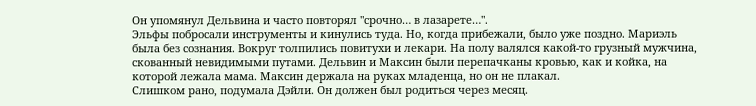Он упомянул Дельвина и часто повторял "срочно… в лазарете…".
Эльфы побросали инструменты и кинулись туда. Но, когда прибежали, было уже поздно. Мариэль была без сознания. Вокруг толпились повитухи и лекари. На полу валялся какой-то грузный мужчина, скованный невидимыми путами. Дельвин и Максин были перепачканы кровью, как и койка, на которой лежала мама. Максин держала на руках младенца, но он не плакал.
Слишком рано, подумала Дэйли. Он должен был родиться через месяц.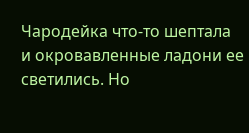Чародейка что-то шептала и окровавленные ладони ее светились. Но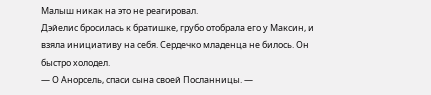Малыш никак на это не реагировал.
Дэйелис бросилась к братишке, грубо отобрала его у Максин, и взяла инициативу на себя. Сердечко младенца не билось. Он быстро холодел.
— О Анорсель, спаси сына своей Посланницы. —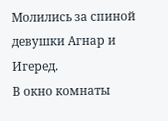Молились за спиной девушки Агнар и Игеред.
В окно комнаты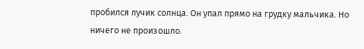пробился лучик солнца. Он упал прямо на грудку мальчика. Но ничего не произошло.